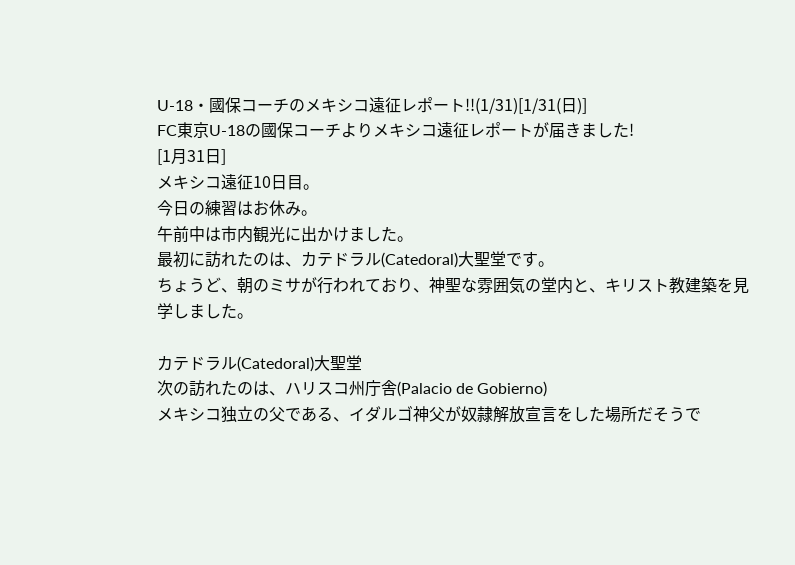U-18・國保コーチのメキシコ遠征レポート!!(1/31)[1/31(日)]
FC東京U-18の國保コーチよりメキシコ遠征レポートが届きました!
[1月31日]
メキシコ遠征10日目。
今日の練習はお休み。
午前中は市内観光に出かけました。
最初に訪れたのは、カテドラル(Catedoral)大聖堂です。
ちょうど、朝のミサが行われており、神聖な雰囲気の堂内と、キリスト教建築を見学しました。

カテドラル(Catedoral)大聖堂
次の訪れたのは、ハリスコ州庁舎(Palacio de Gobierno)
メキシコ独立の父である、イダルゴ神父が奴隷解放宣言をした場所だそうで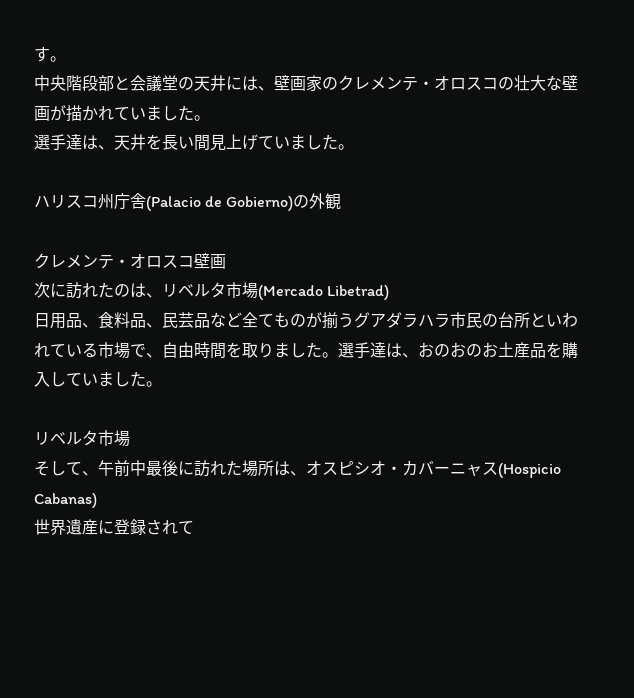す。
中央階段部と会議堂の天井には、壁画家のクレメンテ・オロスコの壮大な壁画が描かれていました。
選手達は、天井を長い間見上げていました。

ハリスコ州庁舎(Palacio de Gobierno)の外観

クレメンテ・オロスコ壁画
次に訪れたのは、リベルタ市場(Mercado Libetrad)
日用品、食料品、民芸品など全てものが揃うグアダラハラ市民の台所といわれている市場で、自由時間を取りました。選手達は、おのおのお土産品を購入していました。

リベルタ市場
そして、午前中最後に訪れた場所は、オスピシオ・カバーニャス(Hospicio Cabanas)
世界遺産に登録されて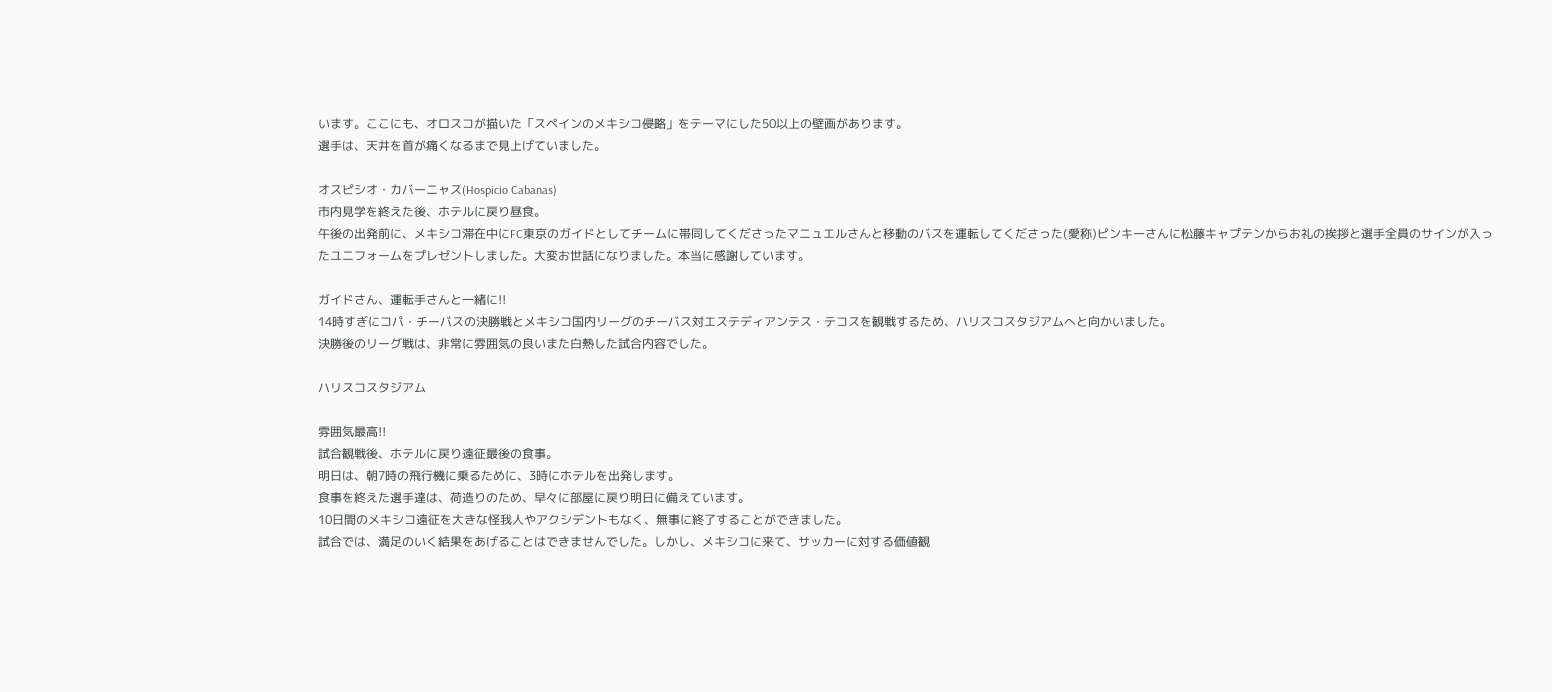います。ここにも、オロスコが描いた「スペインのメキシコ侵略」をテーマにした50以上の壁画があります。
選手は、天井を首が痛くなるまで見上げていました。

オスピシオ・カバーニャス(Hospicio Cabanas)
市内見学を終えた後、ホテルに戻り昼食。
午後の出発前に、メキシコ滞在中にFC東京のガイドとしてチームに帯同してくださったマニュエルさんと移動のバスを運転してくださった(愛称)ピンキーさんに松藤キャプテンからお礼の挨拶と選手全員のサインが入ったユニフォームをプレゼントしました。大変お世話になりました。本当に感謝しています。

ガイドさん、運転手さんと一緒に!!
14時すぎにコパ・チーバスの決勝戦とメキシコ国内リーグのチーバス対エステディアンテス・テコスを観戦するため、ハリスコスタジアムへと向かいました。
決勝後のリーグ戦は、非常に雰囲気の良いまた白熱した試合内容でした。

ハリスコスタジアム

雰囲気最高!!
試合観戦後、ホテルに戻り遠征最後の食事。
明日は、朝7時の飛行機に乗るために、3時にホテルを出発します。
食事を終えた選手達は、荷造りのため、早々に部屋に戻り明日に備えています。
10日間のメキシコ遠征を大きな怪我人やアクシデントもなく、無事に終了することができました。
試合では、満足のいく結果をあげることはできませんでした。しかし、メキシコに来て、サッカーに対する価値観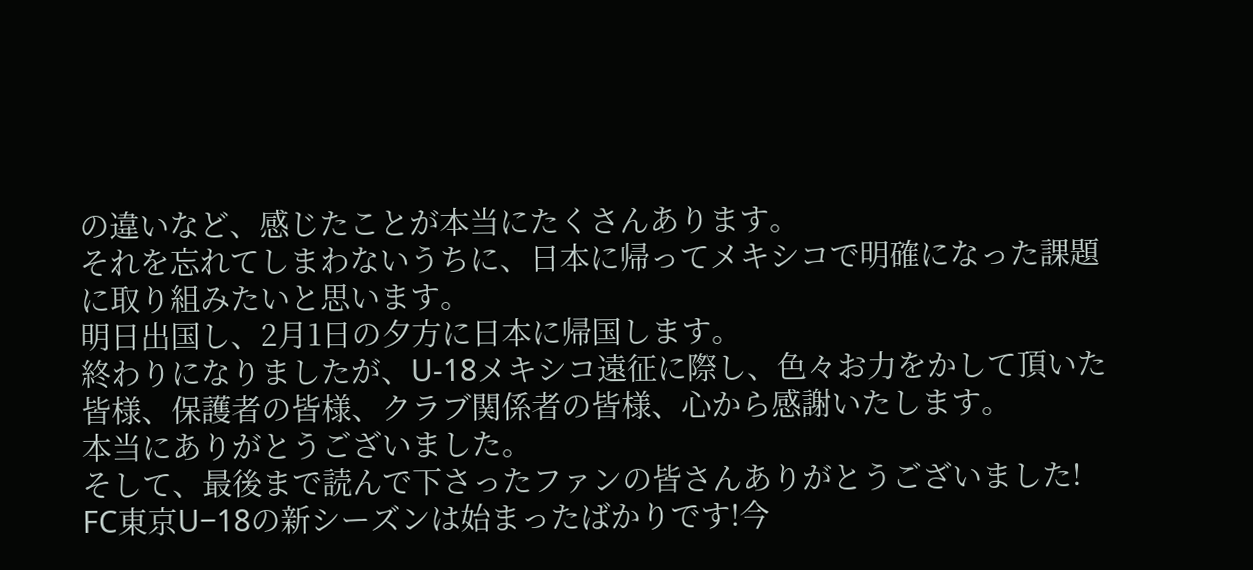の違いなど、感じたことが本当にたくさんあります。
それを忘れてしまわないうちに、日本に帰ってメキシコで明確になった課題に取り組みたいと思います。
明日出国し、2月1日の夕方に日本に帰国します。
終わりになりましたが、U-18メキシコ遠征に際し、色々お力をかして頂いた皆様、保護者の皆様、クラブ関係者の皆様、心から感謝いたします。
本当にありがとうございました。
そして、最後まで読んで下さったファンの皆さんありがとうございました!
FC東京U−18の新シーズンは始まったばかりです!今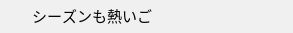シーズンも熱いご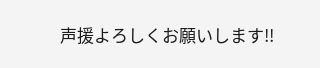声援よろしくお願いします!!